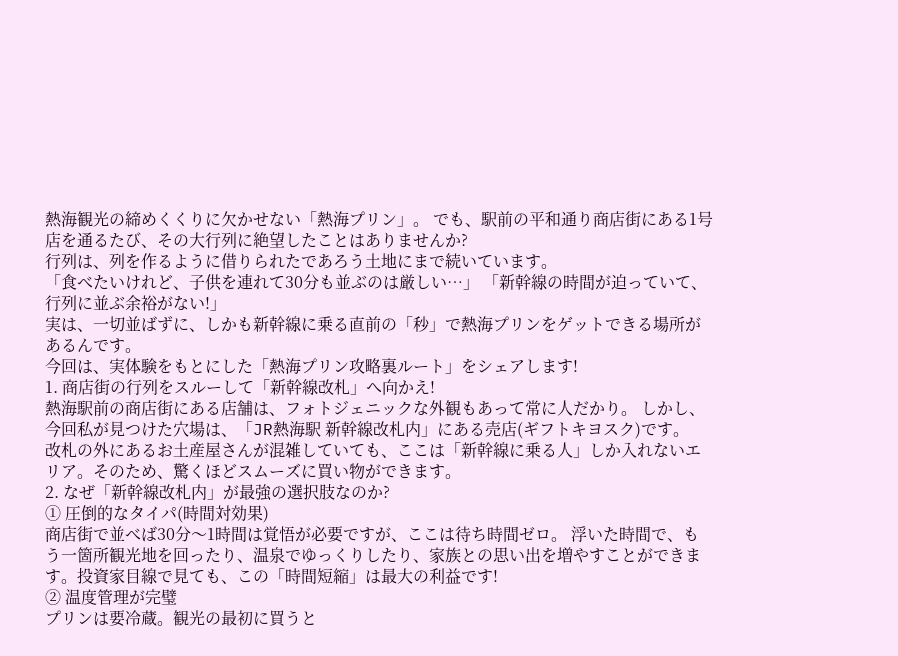熱海観光の締めくくりに欠かせない「熱海プリン」。 でも、駅前の平和通り商店街にある1号店を通るたび、その大行列に絶望したことはありませんか?
行列は、列を作るように借りられたであろう土地にまで続いています。
「食べたいけれど、子供を連れて30分も並ぶのは厳しい…」 「新幹線の時間が迫っていて、行列に並ぶ余裕がない!」
実は、一切並ばずに、しかも新幹線に乗る直前の「秒」で熱海プリンをゲットできる場所があるんです。
今回は、実体験をもとにした「熱海プリン攻略裏ルート」をシェアします!
1. 商店街の行列をスルーして「新幹線改札」へ向かえ!
熱海駅前の商店街にある店舗は、フォトジェニックな外観もあって常に人だかり。 しかし、今回私が見つけた穴場は、「JR熱海駅 新幹線改札内」にある売店(ギフトキヨスク)です。
改札の外にあるお土産屋さんが混雑していても、ここは「新幹線に乗る人」しか入れないエリア。そのため、驚くほどスムーズに買い物ができます。
2. なぜ「新幹線改札内」が最強の選択肢なのか?
① 圧倒的なタイパ(時間対効果)
商店街で並べば30分〜1時間は覚悟が必要ですが、ここは待ち時間ゼロ。 浮いた時間で、もう一箇所観光地を回ったり、温泉でゆっくりしたり、家族との思い出を増やすことができます。投資家目線で見ても、この「時間短縮」は最大の利益です!
② 温度管理が完璧
プリンは要冷蔵。観光の最初に買うと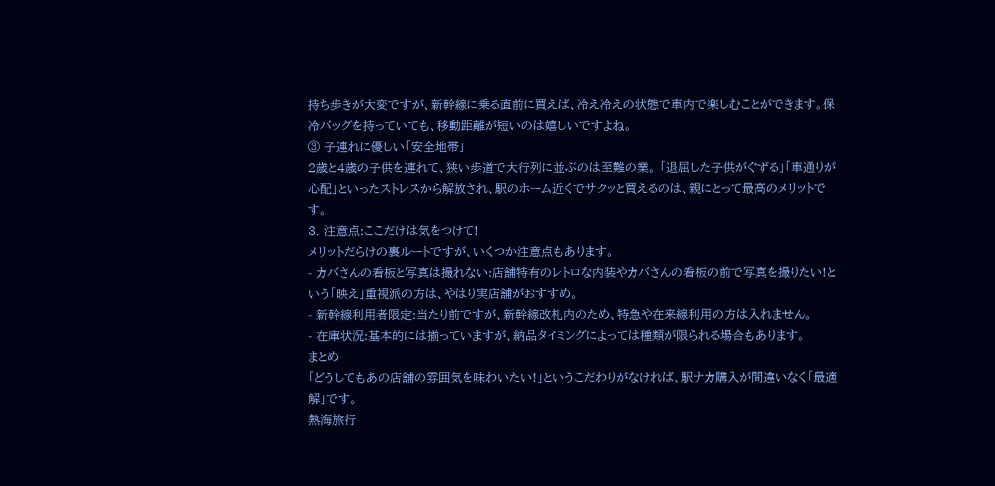持ち歩きが大変ですが、新幹線に乗る直前に買えば、冷え冷えの状態で車内で楽しむことができます。保冷バッグを持っていても、移動距離が短いのは嬉しいですよね。
③ 子連れに優しい「安全地帯」
2歳と4歳の子供を連れて、狭い歩道で大行列に並ぶのは至難の業。 「退屈した子供がぐずる」「車通りが心配」といったストレスから解放され、駅のホーム近くでサクッと買えるのは、親にとって最高のメリットです。
3. 注意点:ここだけは気をつけて!
メリットだらけの裏ルートですが、いくつか注意点もあります。
- カバさんの看板と写真は撮れない:店舗特有のレトロな内装やカバさんの看板の前で写真を撮りたい!という「映え」重視派の方は、やはり実店舗がおすすめ。
- 新幹線利用者限定:当たり前ですが、新幹線改札内のため、特急や在来線利用の方は入れません。
- 在庫状況:基本的には揃っていますが、納品タイミングによっては種類が限られる場合もあります。
まとめ
「どうしてもあの店舗の雰囲気を味わいたい!」というこだわりがなければ、駅ナカ購入が間違いなく「最適解」です。
熱海旅行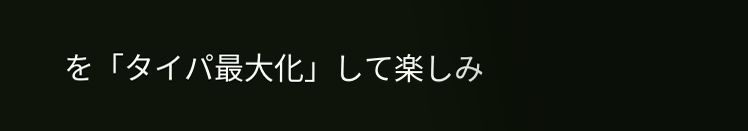を「タイパ最大化」して楽しみ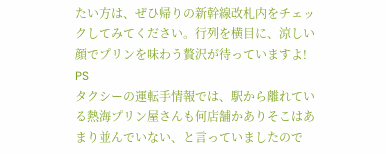たい方は、ぜひ帰りの新幹線改札内をチェックしてみてください。行列を横目に、涼しい顔でプリンを味わう贅沢が待っていますよ!
PS
タクシーの運転手情報では、駅から離れている熱海プリン屋さんも何店舗かありそこはあまり並んでいない、と言っていましたので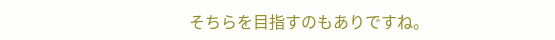そちらを目指すのもありですね。